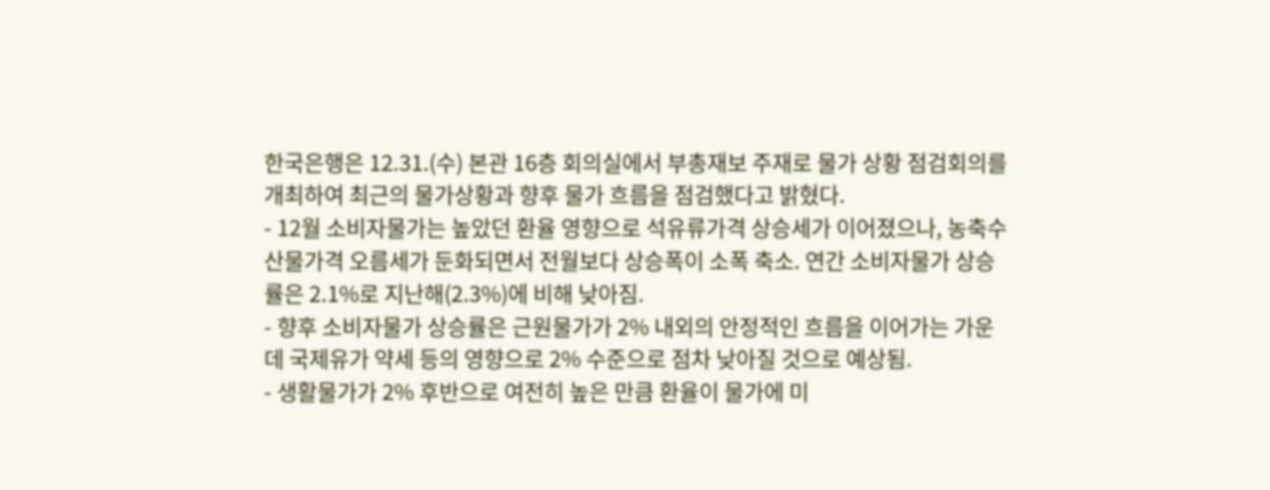한국은행은 12.31.(수) 본관 16층 회의실에서 부총재보 주재로 물가 상황 점검회의를 개최하여 최근의 물가상황과 향후 물가 흐름을 점검했다고 밝혔다.
- 12월 소비자물가는 높았던 환율 영향으로 석유류가격 상승세가 이어졌으나, 농축수산물가격 오름세가 둔화되면서 전월보다 상승폭이 소폭 축소. 연간 소비자물가 상승률은 2.1%로 지난해(2.3%)에 비해 낮아짐.
- 향후 소비자물가 상승률은 근원물가가 2% 내외의 안정적인 흐름을 이어가는 가운데 국제유가 약세 등의 영향으로 2% 수준으로 점차 낮아질 것으로 예상됨.
- 생활물가가 2% 후반으로 여전히 높은 만큼 환율이 물가에 미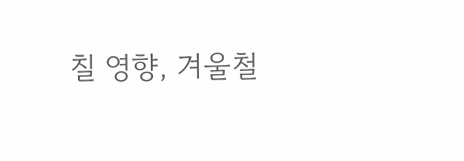칠 영향, 겨울철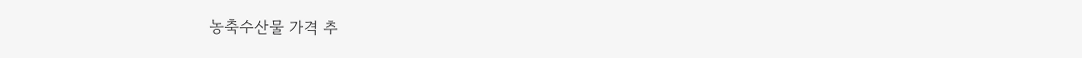농축수산물 가격 추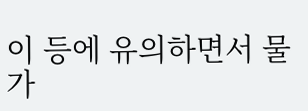이 등에 유의하면서 물가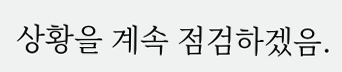상황을 계속 점검하겠음.